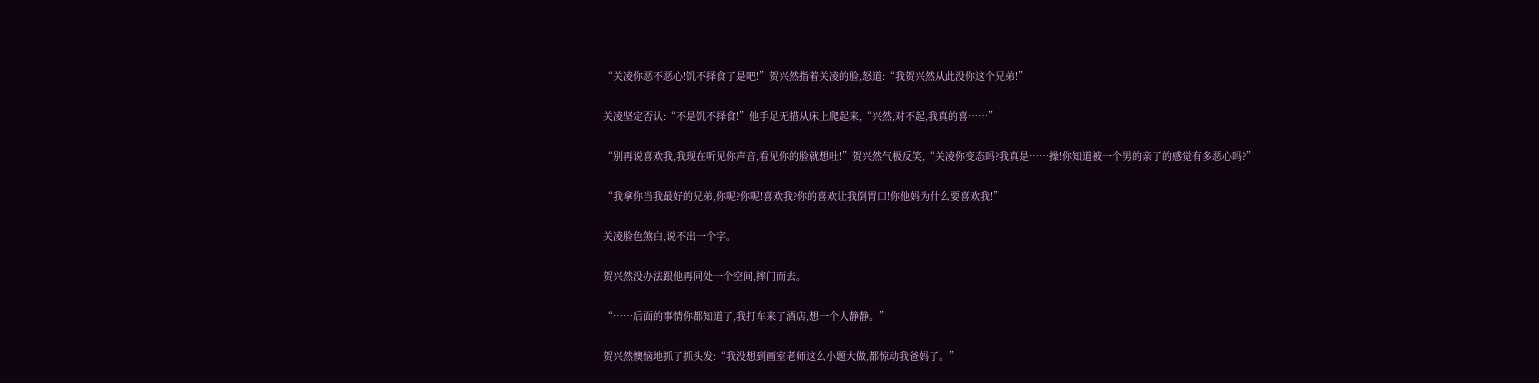“关凌你恶不恶心!饥不择食了是吧!”贺兴然指着关凌的脸,怒道:“我贺兴然从此没你这个兄弟!”

关凌坚定否认:“不是饥不择食!”他手足无措从床上爬起来,“兴然,对不起,我真的喜……”

“别再说喜欢我,我现在听见你声音,看见你的脸就想吐!”贺兴然气极反笑,“关凌你变态吗?我真是……操!你知道被一个男的亲了的感觉有多恶心吗?”

“我拿你当我最好的兄弟,你呢?你呢!喜欢我?你的喜欢让我倒胃口!你他妈为什么要喜欢我!”

关凌脸色煞白,说不出一个字。

贺兴然没办法跟他再同处一个空间,摔门而去。

“……后面的事情你都知道了,我打车来了酒店,想一个人静静。”

贺兴然懊恼地抓了抓头发:“我没想到画室老师这么小题大做,都惊动我爸妈了。”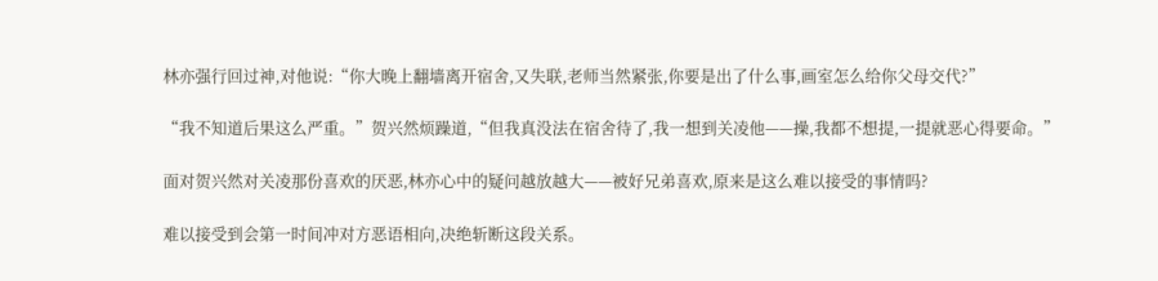林亦强行回过神,对他说:“你大晚上翻墙离开宿舍,又失联,老师当然紧张,你要是出了什么事,画室怎么给你父母交代?”

“我不知道后果这么严重。”贺兴然烦躁道,“但我真没法在宿舍待了,我一想到关凌他——操,我都不想提,一提就恶心得要命。”

面对贺兴然对关凌那份喜欢的厌恶,林亦心中的疑问越放越大——被好兄弟喜欢,原来是这么难以接受的事情吗?

难以接受到会第一时间冲对方恶语相向,决绝斩断这段关系。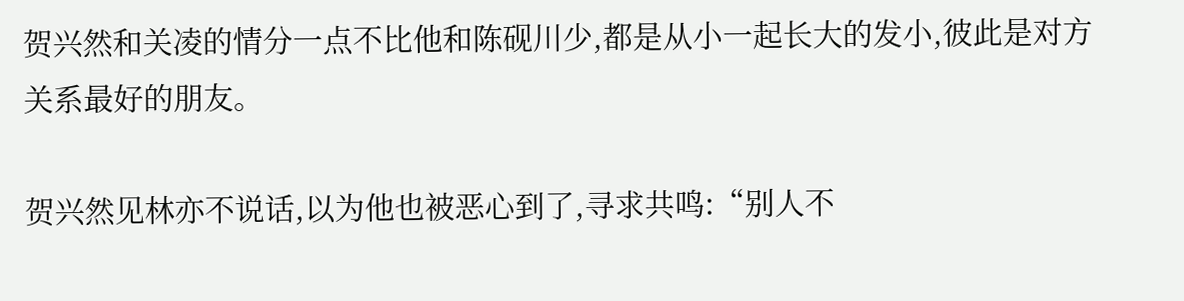贺兴然和关凌的情分一点不比他和陈砚川少,都是从小一起长大的发小,彼此是对方关系最好的朋友。

贺兴然见林亦不说话,以为他也被恶心到了,寻求共鸣:“别人不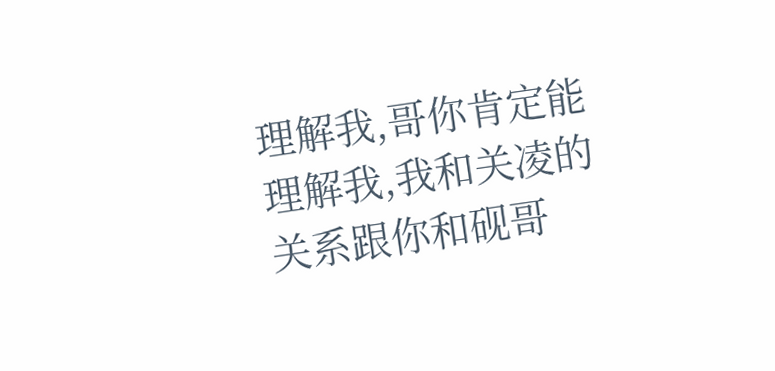理解我,哥你肯定能理解我,我和关凌的关系跟你和砚哥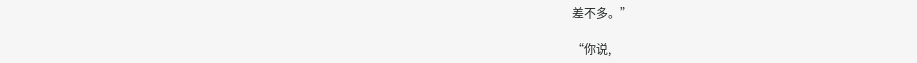差不多。”

“你说,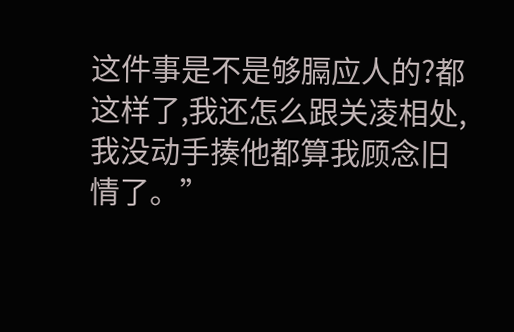这件事是不是够膈应人的?都这样了,我还怎么跟关凌相处,我没动手揍他都算我顾念旧情了。”